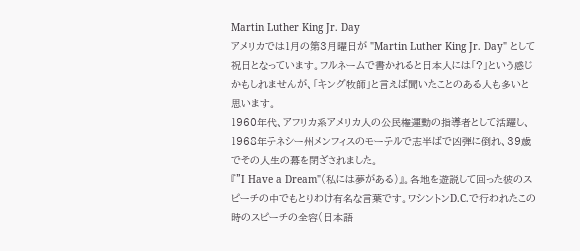Martin Luther King Jr. Day
アメリカでは1月の第3月曜日が "Martin Luther King Jr. Day" として祝日となっています。フルネームで書かれると日本人には「?」という感じかもしれませんが、「キング牧師」と言えば聞いたことのある人も多いと思います。
1960年代、アフリカ系アメリカ人の公民権運動の指導者として活躍し、1968年テネシー州メンフィスのモーテルで志半ばで凶弾に倒れ、39歳でその人生の幕を閉ざされました。
『"I Have a Dream"(私には夢がある)』。各地を遊説して回った彼のスピーチの中でもとりわけ有名な言葉です。ワシントンD.C.で行われたこの時のスピーチの全容(日本語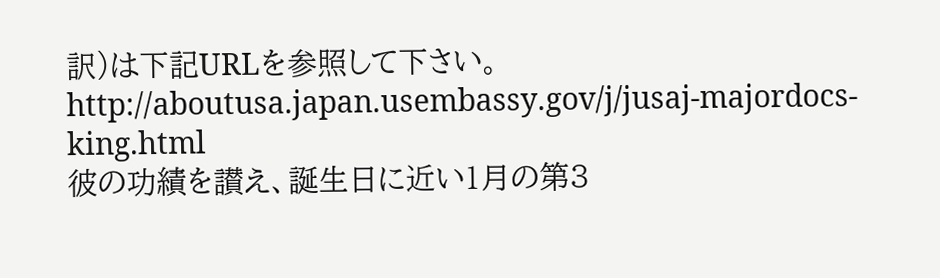訳)は下記URLを参照して下さい。
http://aboutusa.japan.usembassy.gov/j/jusaj-majordocs-king.html
彼の功績を讃え、誕生日に近い1月の第3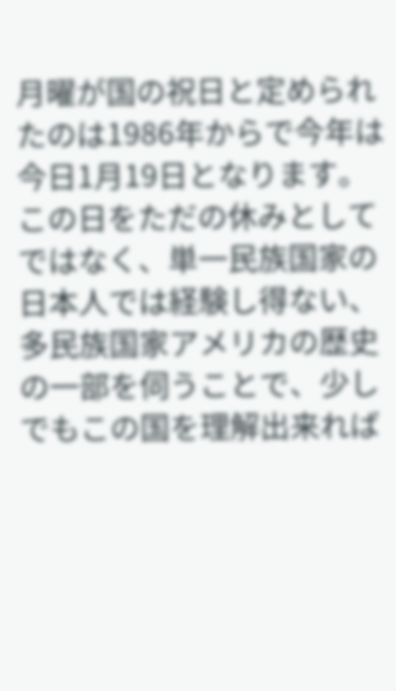月曜が国の祝日と定められたのは1986年からで今年は今日1月19日となります。この日をただの休みとしてではなく、単一民族国家の日本人では経験し得ない、多民族国家アメリカの歴史の一部を伺うことで、少しでもこの国を理解出来れば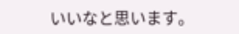いいなと思います。